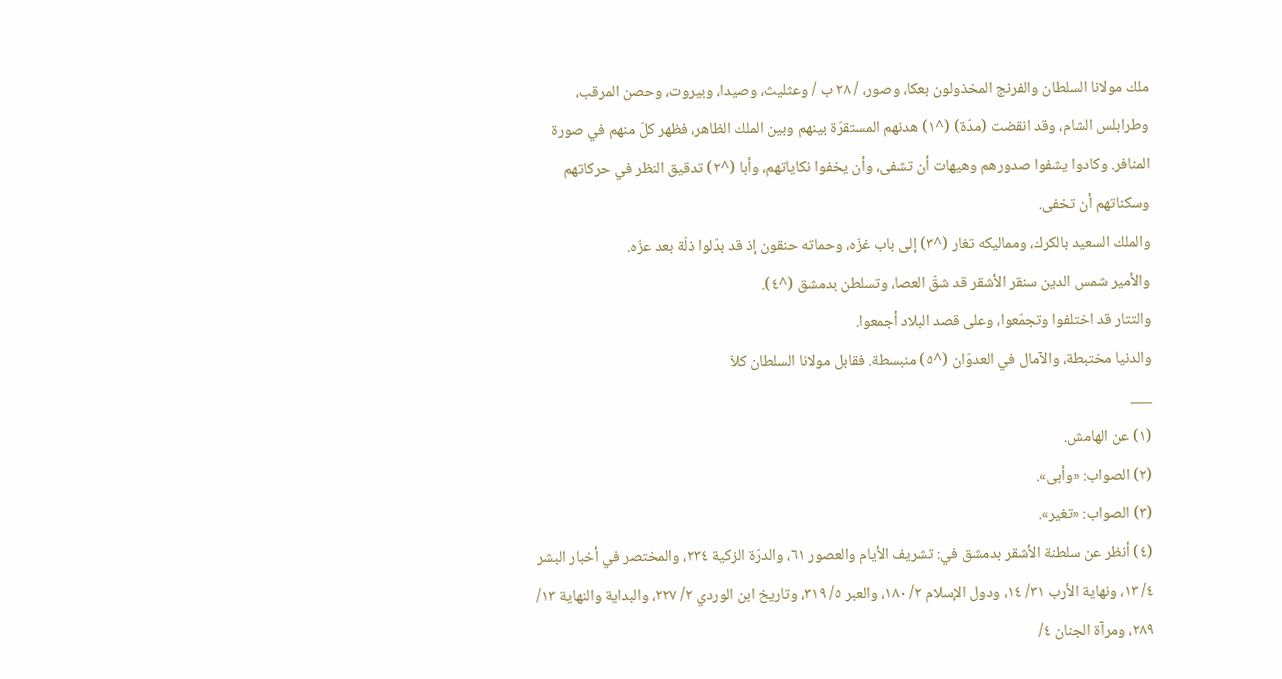ملك مولانا السلطان والفرنج المخذولون بعكا، وصور، / ٢٨ ب / وعثليث، وصيدا، وبيروت، وحصن المرقب، وطرابلس الشام، وقد انقضت (مدّة) (^١) هدنهم المستقرّة بينهم وبين الملك الظاهر، فظهر كلّ منهم في صورة المنافر. وكادوا يشفوا صدورهم وهيهات أن تشفى، وأن يخفوا نكاياتهم، وأبا (^٢) تدقيق النظر في حركاتهم وسكناتهم أن تخفى.
والملك السعيد بالكرك، ومماليكه تغار (^٣) إلى باب غزّه، وحماته حنقون إذ قد بدّلوا ذلّة بعد عزّه.
والأمير شمس الدين سنقر الأشقر قد شقّ العصا، وتسلطن بدمشق (^٤).
والتتار قد اختلفوا وتجمّعوا، وعلى قصد البلاد أجمعوا.
والدنيا مختبطة، والآمال في العدوّان (^٥) منبسطة. فقابل مولانا السلطان كلاّ
___
(١) عن الهامش.
(٢) الصواب: «وأبى».
(٣) الصواب: «تغير».
(٤) أنظر عن سلطنة الأشقر بدمشق في: تشريف الأيام والعصور ٦١، والدرّة الزكية ٢٣٤، والمختصر في أخبار البشر ٤/ ١٣، ونهاية الأرب ٣١/ ١٤، ودول الإسلام ٢/ ١٨٠، والعبر ٥/ ٣١٩، وتاريخ ابن الوردي ٢/ ٢٢٧، والبداية والنهاية ١٣/ ٢٨٩، ومرآة الجنان ٤/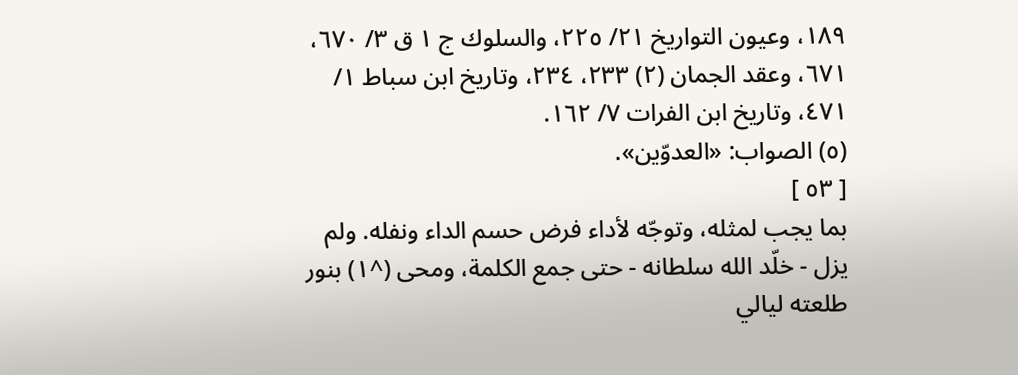١٨٩، وعيون التواريخ ٢١/ ٢٢٥، والسلوك ج ١ ق ٣/ ٦٧٠، ٦٧١، وعقد الجمان (٢) ٢٣٣، ٢٣٤، وتاريخ ابن سباط ١/ ٤٧١، وتاريخ ابن الفرات ٧/ ١٦٢.
(٥) الصواب: «العدوّين».
[ ٥٣ ]
بما يجب لمثله، وتوجّه لأداء فرض حسم الداء ونفله. ولم يزل - خلّد الله سلطانه - حتى جمع الكلمة، ومحى (^١) بنور طلعته ليالي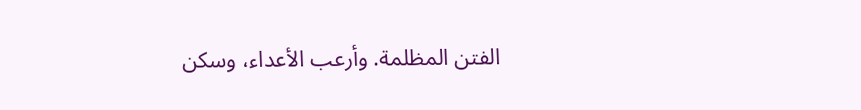الفتن المظلمة. وأرعب الأعداء، وسكن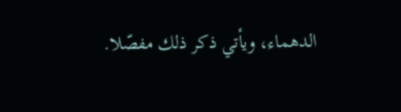الدهماء، ويأتي ذكر ذلك مفصّلا.